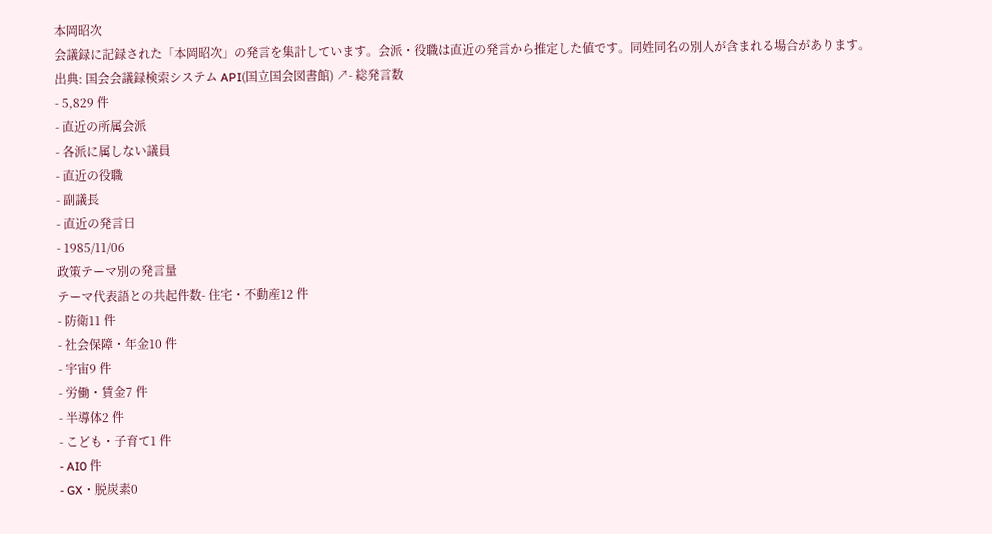本岡昭次
会議録に記録された「本岡昭次」の発言を集計しています。会派・役職は直近の発言から推定した値です。同姓同名の別人が含まれる場合があります。
出典: 国会会議録検索システム API(国立国会図書館) ↗- 総発言数
- 5,829 件
- 直近の所属会派
- 各派に属しない議員
- 直近の役職
- 副議長
- 直近の発言日
- 1985/11/06
政策テーマ別の発言量
テーマ代表語との共起件数- 住宅・不動産12 件
- 防衛11 件
- 社会保障・年金10 件
- 宇宙9 件
- 労働・賃金7 件
- 半導体2 件
- こども・子育て1 件
- AI0 件
- GX・脱炭素0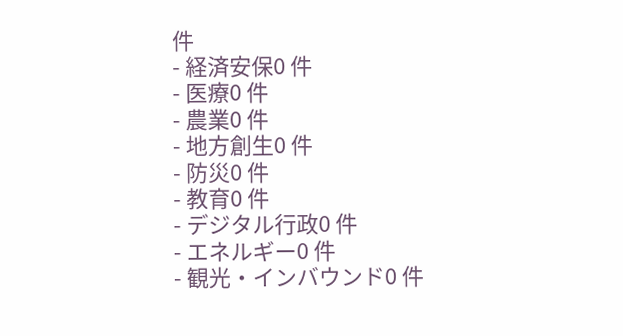件
- 経済安保0 件
- 医療0 件
- 農業0 件
- 地方創生0 件
- 防災0 件
- 教育0 件
- デジタル行政0 件
- エネルギー0 件
- 観光・インバウンド0 件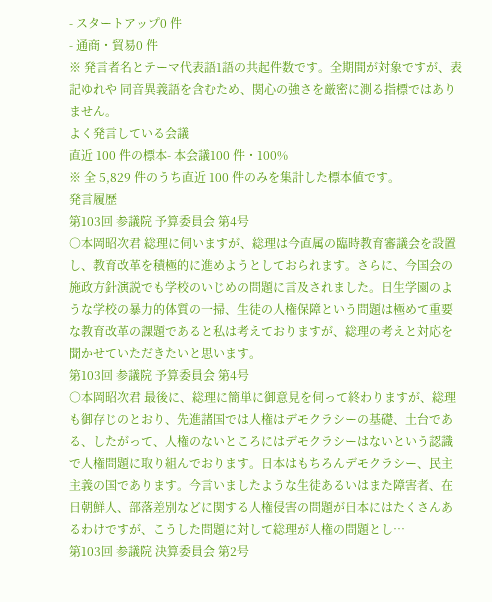- スタートアップ0 件
- 通商・貿易0 件
※ 発言者名とテーマ代表語1語の共起件数です。全期間が対象ですが、表記ゆれや 同音異義語を含むため、関心の強さを厳密に測る指標ではありません。
よく発言している会議
直近 100 件の標本- 本会議100 件・100%
※ 全 5,829 件のうち直近 100 件のみを集計した標本値です。
発言履歴
第103回 参議院 予算委員会 第4号
○本岡昭次君 総理に伺いますが、総理は今直属の臨時教育審議会を設置し、教育改革を積極的に進めようとしておられます。さらに、今国会の施政方針演説でも学校のいじめの問題に言及されました。日生学園のような学校の暴力的体質の一掃、生徒の人権保障という問題は極めて重要な教育改革の課題であると私は考えておりますが、総理の考えと対応を聞かせていただきたいと思います。
第103回 参議院 予算委員会 第4号
○本岡昭次君 最後に、総理に簡単に御意見を伺って終わりますが、総理も御存じのとおり、先進諸国では人権はデモクラシーの基礎、土台である、したがって、人権のないところにはデモクラシーはないという認識で人権問題に取り組んでおります。日本はもちろんデモクラシー、民主主義の国であります。今言いましたような生徒あるいはまた障害者、在日朝鮮人、部落差別などに関する人権侵害の問題が日本にはたくさんあるわけですが、こうした問題に対して総理が人権の問題とし…
第103回 参議院 決算委員会 第2号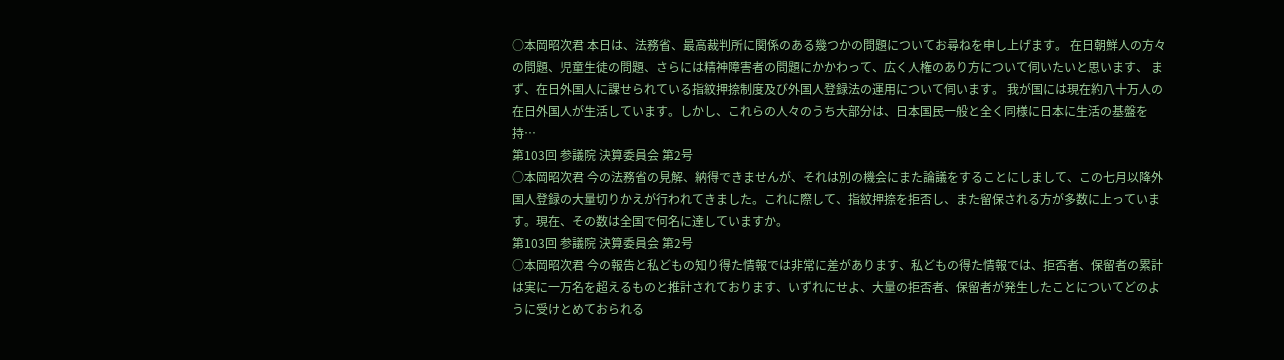○本岡昭次君 本日は、法務省、最高裁判所に関係のある幾つかの問題についてお尋ねを申し上げます。 在日朝鮮人の方々の問題、児童生徒の問題、さらには精神障害者の問題にかかわって、広く人権のあり方について伺いたいと思います、 まず、在日外国人に課せられている指紋押捺制度及び外国人登録法の運用について伺います。 我が国には現在約八十万人の在日外国人が生活しています。しかし、これらの人々のうち大部分は、日本国民一般と全く同様に日本に生活の基盤を持…
第103回 参議院 決算委員会 第2号
○本岡昭次君 今の法務省の見解、納得できませんが、それは別の機会にまた論議をすることにしまして、この七月以降外国人登録の大量切りかえが行われてきました。これに際して、指紋押捺を拒否し、また留保される方が多数に上っています。現在、その数は全国で何名に達していますか。
第103回 参議院 決算委員会 第2号
○本岡昭次君 今の報告と私どもの知り得た情報では非常に差があります、私どもの得た情報では、拒否者、保留者の累計は実に一万名を超えるものと推計されております、いずれにせよ、大量の拒否者、保留者が発生したことについてどのように受けとめておられる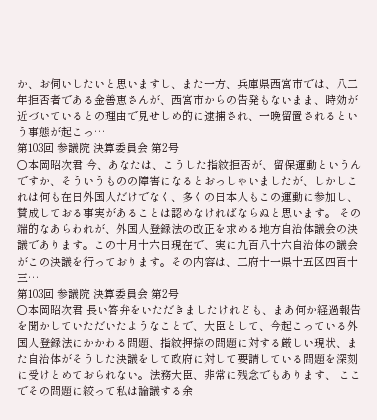か、お伺いしたいと思いますし、また一方、兵庫県西宮市では、八二年拒否者である金善恵さんが、西宮市からの告発もないまま、時効が近づいているとの理由で見せしめ的に逮捕され、一晩留置されるという事態が起こっ…
第103回 参議院 決算委員会 第2号
○本岡昭次君 今、あなたは、こうした指紋拒否が、留保運動というんですか、そういうものの障害になるとおっしゃいましたが、しかしこれは何も在日外国人だけでなく、多くの日本人もこの運動に参加し、賛成しておる事実があることは認めなければならぬと思います。 その端的なあらわれが、外国人登録法の改正を求める地方自治体議会の決議であります。この十月十六日現在で、実に九百八十六自治体の議会がこの決議を行っております。その内容は、二府十一県十五区四百十三…
第103回 参議院 決算委員会 第2号
○本岡昭次君 長い答弁をいただきましたけれども、まあ何か経過報告を聞かしていただいたようなことで、大臣として、今起こっている外国人登録法にかかわる問題、指紋押捺の問題に対する厳しい現状、また自治体がそうした決議をして政府に対して要請している問題を深刻に受けとめておられない。法務大臣、非常に残念でもあります、 ここでその問題に絞って私は論議する余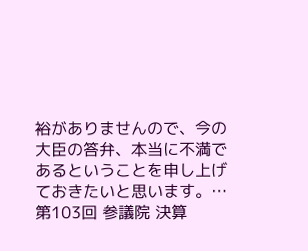裕がありませんので、今の大臣の答弁、本当に不満であるということを申し上げておきたいと思います。…
第103回 参議院 決算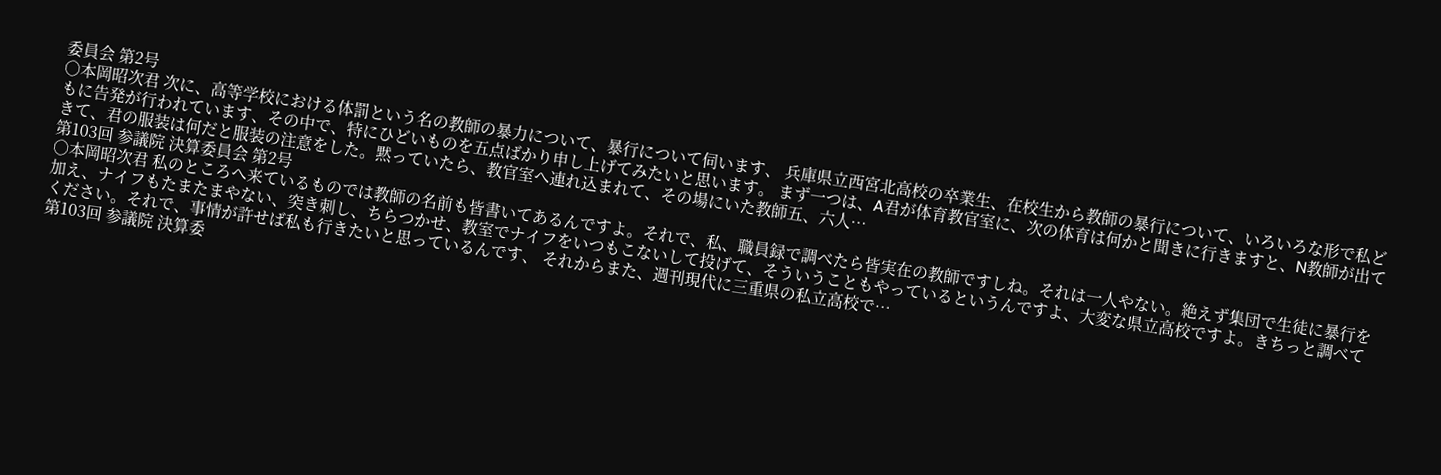委員会 第2号
○本岡昭次君 次に、高等学校における体罰という名の教師の暴力について、暴行について伺います、 兵庫県立西宮北高校の卒業生、在校生から教師の暴行について、いろいろな形で私どもに告発が行われています、その中で、特にひどいものを五点ばかり申し上げてみたいと思います。 まず一つは、A君が体育教官室に、次の体育は何かと聞きに行きますと、N教師が出てきて、君の服装は何だと服装の注意をした。黙っていたら、教官室へ連れ込まれて、その場にいた教師五、六人…
第103回 参議院 決算委員会 第2号
○本岡昭次君 私のところへ来ているものでは教師の名前も皆書いてあるんですよ。それで、私、職員録で調べたら皆実在の教師ですしね。それは一人やない。絶えず集団で生徒に暴行を加え、ナイフもたまたまやない、突き刺し、ちらつかせ、教室でナイフをいつもこないして投げて、そういうこともやっているというんですよ、大変な県立高校ですよ。きちっと調べてください。それで、事情が許せば私も行きたいと思っているんです、 それからまた、週刊現代に三重県の私立高校で…
第103回 参議院 決算委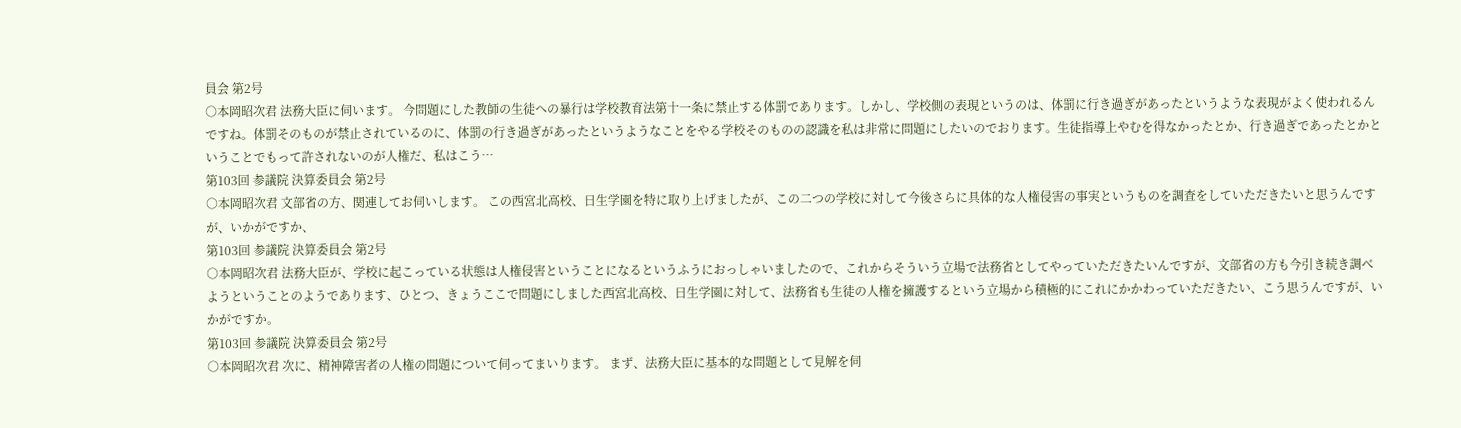員会 第2号
○本岡昭次君 法務大臣に伺います。 今問題にした教師の生徒への暴行は学校教育法第十一条に禁止する体罰であります。しかし、学校側の表現というのは、体罰に行き過ぎがあったというような表現がよく使われるんですね。体罰そのものが禁止されているのに、体罰の行き過ぎがあったというようなことをやる学校そのものの認識を私は非常に問題にしたいのでおります。生徒指導上やむを得なかったとか、行き過ぎであったとかということでもって許されないのが人権だ、私はこう…
第103回 参議院 決算委員会 第2号
○本岡昭次君 文部省の方、関連してお伺いします。 この西宮北高校、日生学園を特に取り上げましたが、この二つの学校に対して今後さらに具体的な人権侵害の事実というものを調査をしていただきたいと思うんですが、いかがですか、
第103回 参議院 決算委員会 第2号
○本岡昭次君 法務大臣が、学校に起こっている状態は人権侵害ということになるというふうにおっしゃいましたので、これからそういう立場で法務省としてやっていただきたいんですが、文部省の方も今引き続き調べようということのようであります、ひとつ、きょうここで問題にしました西宮北高校、日生学園に対して、法務省も生徒の人権を擁護するという立場から積極的にこれにかかわっていただきたい、こう思うんですが、いかがですか。
第103回 参議院 決算委員会 第2号
○本岡昭次君 次に、精神障害者の人権の問題について伺ってまいります。 まず、法務大臣に基本的な問題として見解を伺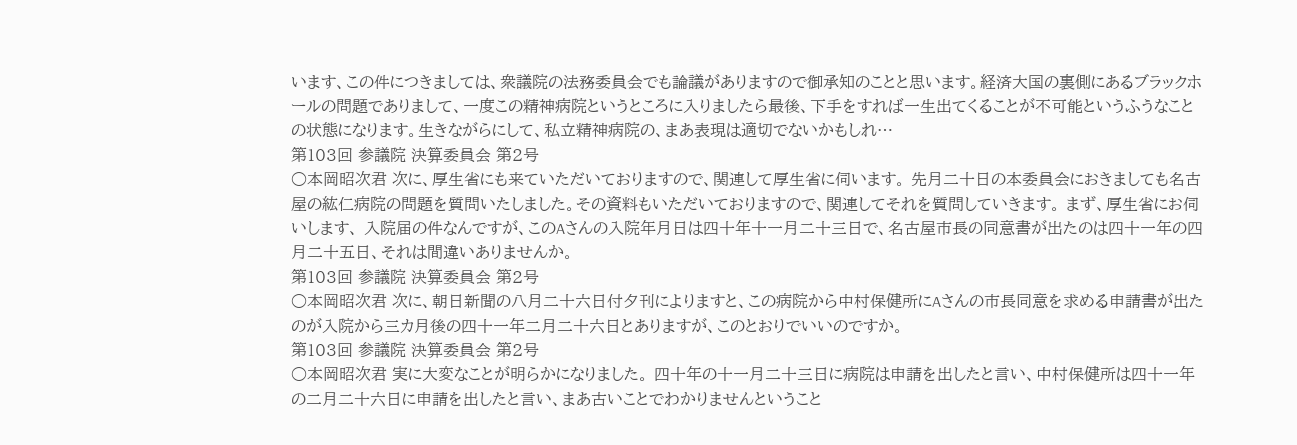います、この件につきましては、衆議院の法務委員会でも論議がありますので御承知のことと思います。経済大国の裏側にあるブラックホールの問題でありまして、一度この精神病院というところに入りましたら最後、下手をすれば一生出てくることが不可能というふうなことの状態になります。生きながらにして、私立精神病院の、まあ表現は適切でないかもしれ…
第103回 参議院 決算委員会 第2号
○本岡昭次君 次に、厚生省にも来ていただいておりますので、関連して厚生省に伺います。 先月二十日の本委員会におきましても名古屋の紘仁病院の問題を質問いたしました。その資料もいただいておりますので、関連してそれを質問していきます。 まず、厚生省にお伺いします、 入院届の件なんですが、このAさんの入院年月日は四十年十一月二十三日で、名古屋市長の同意書が出たのは四十一年の四月二十五日、それは間違いありませんか。
第103回 参議院 決算委員会 第2号
○本岡昭次君 次に、朝日新聞の八月二十六日付夕刊によりますと、この病院から中村保健所にAさんの市長同意を求める申請書が出たのが入院から三カ月後の四十一年二月二十六日とありますが、このとおりでいいのですか。
第103回 参議院 決算委員会 第2号
○本岡昭次君 実に大変なことが明らかになりました。 四十年の十一月二十三日に病院は申請を出したと言い、中村保健所は四十一年の二月二十六日に申請を出したと言い、まあ古いことでわかりませんということ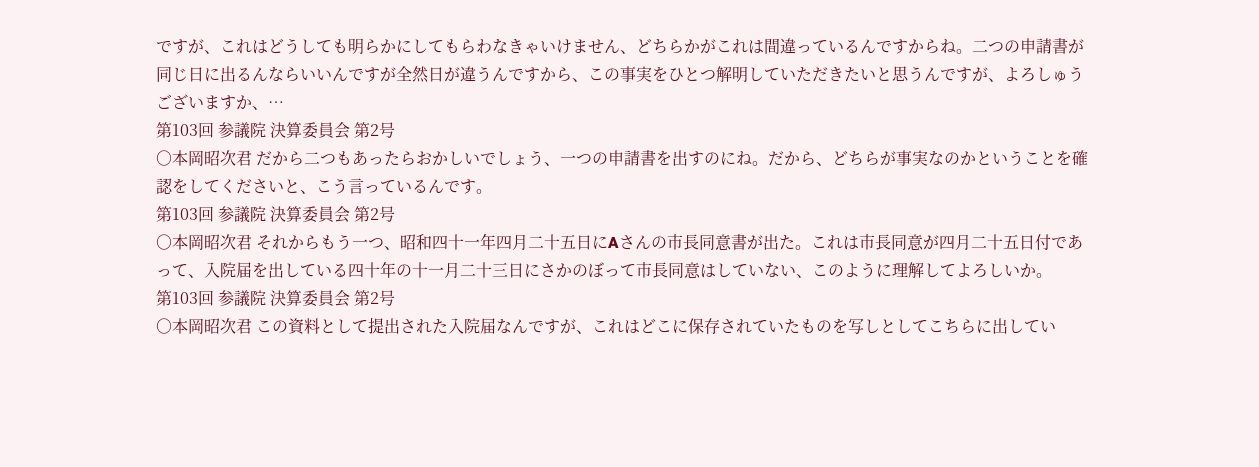ですが、これはどうしても明らかにしてもらわなきゃいけません、どちらかがこれは間違っているんですからね。二つの申請書が同じ日に出るんならいいんですが全然日が違うんですから、この事実をひとつ解明していただきたいと思うんですが、よろしゅうございますか、…
第103回 参議院 決算委員会 第2号
○本岡昭次君 だから二つもあったらおかしいでしょう、一つの申請書を出すのにね。だから、どちらが事実なのかということを確認をしてくださいと、こう言っているんです。
第103回 参議院 決算委員会 第2号
○本岡昭次君 それからもう一つ、昭和四十一年四月二十五日にAさんの市長同意書が出た。これは市長同意が四月二十五日付であって、入院届を出している四十年の十一月二十三日にさかのぼって市長同意はしていない、このように理解してよろしいか。
第103回 参議院 決算委員会 第2号
○本岡昭次君 この資料として提出された入院届なんですが、これはどこに保存されていたものを写しとしてこちらに出してい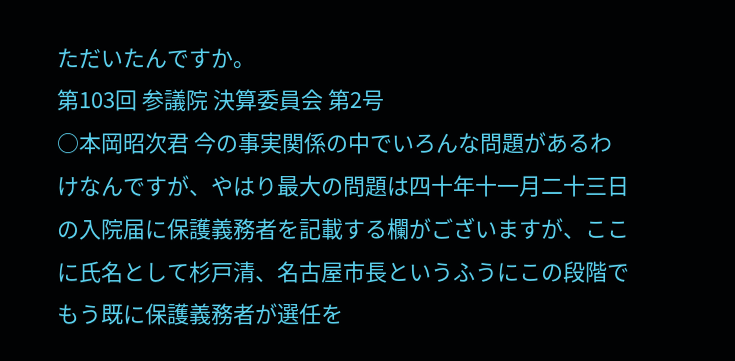ただいたんですか。
第103回 参議院 決算委員会 第2号
○本岡昭次君 今の事実関係の中でいろんな問題があるわけなんですが、やはり最大の問題は四十年十一月二十三日の入院届に保護義務者を記載する欄がございますが、ここに氏名として杉戸清、名古屋市長というふうにこの段階でもう既に保護義務者が選任を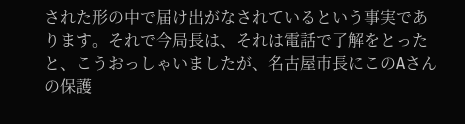された形の中で届け出がなされているという事実であります。それで今局長は、それは電話で了解をとったと、こうおっしゃいましたが、名古屋市長にこのAさんの保護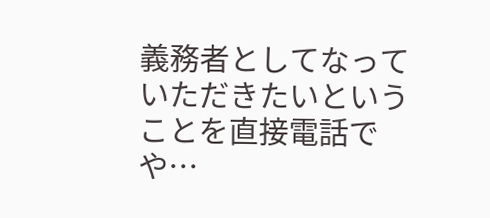義務者としてなっていただきたいということを直接電話でや…